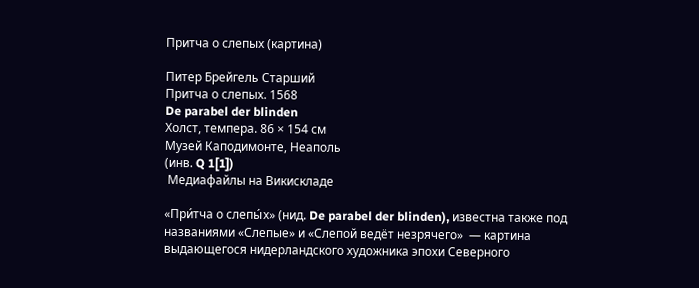Притча о слепых (картина)

Питер Брейгель Старший
Притча о слепых. 1568
De parabel der blinden
Холст, темпера. 86 × 154 см
Музей Каподимонте, Неаполь
(инв. Q 1[1])
 Медиафайлы на Викискладе

«При́тча о слепы́х» (нид. De parabel der blinden), известна также под названиями «Слепые» и «Слепой ведёт незрячего»  — картина выдающегося нидерландского художника эпохи Северного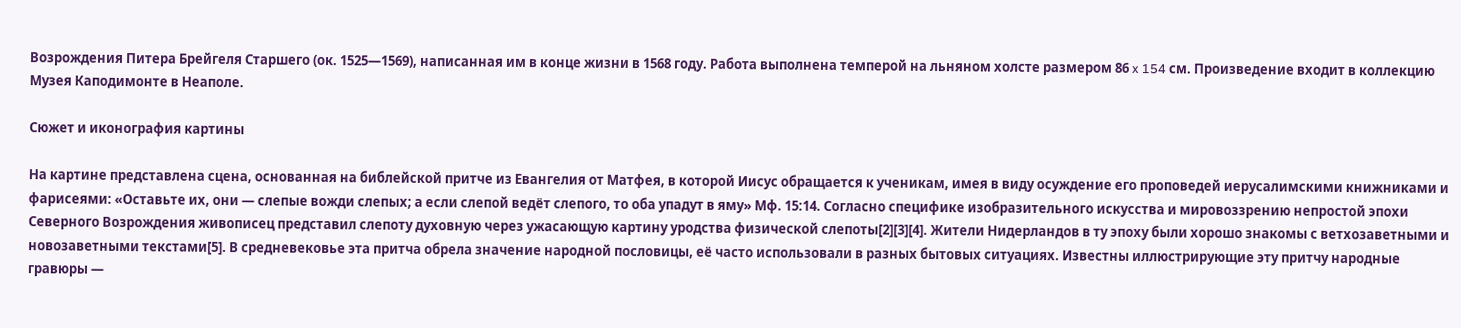Возрождения Питера Брейгеля Старшего (ок. 1525—1569), написанная им в конце жизни в 1568 году. Работа выполнена темперой на льняном холсте размером 86 x 154 см. Произведение входит в коллекцию Музея Каподимонте в Неаполе.

Сюжет и иконография картины

На картине представлена сцена, основанная на библейской притче из Евангелия от Матфея, в которой Иисус обращается к ученикам, имея в виду осуждение его проповедей иерусалимскими книжниками и фарисеями: «Оставьте их, они — слепые вожди слепых; а если слепой ведёт слепого, то оба упадут в яму» Мф. 15:14. Согласно специфике изобразительного искусства и мировоззрению непростой эпохи Северного Возрождения живописец представил слепоту духовную через ужасающую картину уродства физической слепоты[2][3][4]. Жители Нидерландов в ту эпоху были хорошо знакомы с ветхозаветными и новозаветными текстами[5]. В средневековье эта притча обрела значение народной пословицы, её часто использовали в разных бытовых ситуациях. Известны иллюстрирующие эту притчу народные гравюры —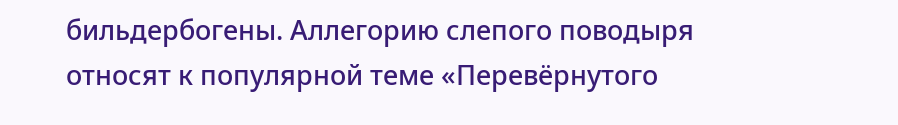бильдербогены. Аллегорию слепого поводыря относят к популярной теме «Перевёрнутого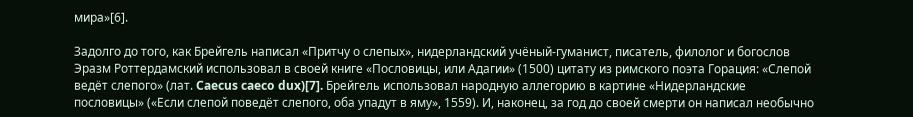мира»[6].

Задолго до того, как Брейгель написал «Притчу о слепых», нидерландский учёный-гуманист, писатель, филолог и богослов Эразм Роттердамский использовал в своей книге «Пословицы, или Адагии» (1500) цитату из римского поэта Горация: «Слепой ведёт слепого» (лат. Caecus caeco dux)[7]. Брейгель использовал народную аллегорию в картине «Нидерландские пословицы» («Если слепой поведёт слепого, оба упадут в яму», 1559). И, наконец, за год до своей смерти он написал необычно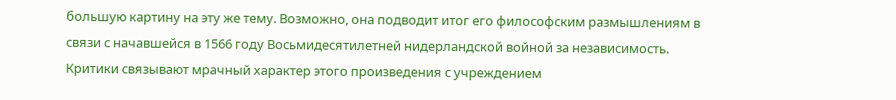большую картину на эту же тему. Возможно, она подводит итог его философским размышлениям в связи с начавшейся в 1566 году Восьмидесятилетней нидерландской войной за независимость. Критики связывают мрачный характер этого произведения с учреждением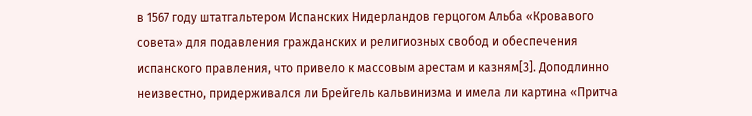в 1567 году штатгальтером Испанских Нидерландов герцогом Альба «Кровавого совета» для подавления гражданских и религиозных свобод и обеспечения испанского правления, что привело к массовым арестам и казням[3]. Доподлинно неизвестно, придерживался ли Брейгель кальвинизма и имела ли картина «Притча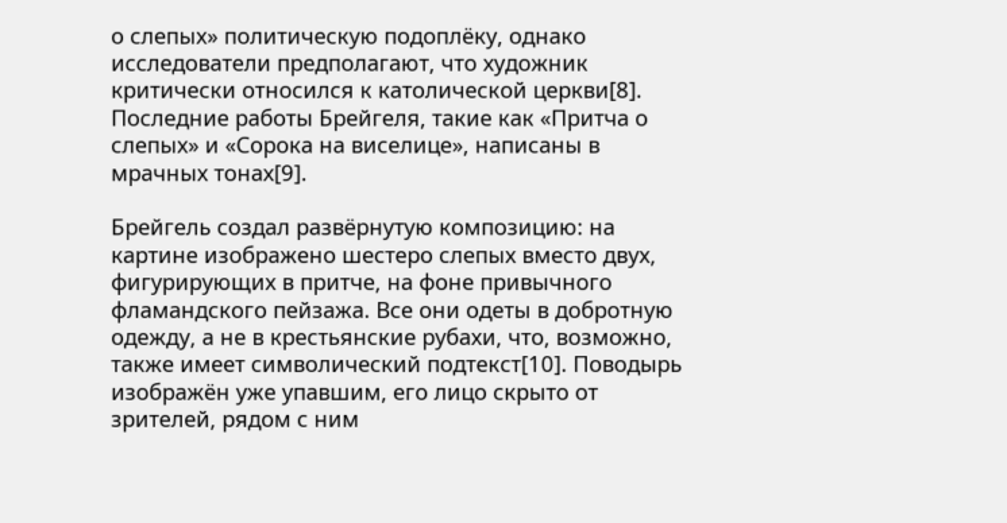о слепых» политическую подоплёку, однако исследователи предполагают, что художник критически относился к католической церкви[8]. Последние работы Брейгеля, такие как «Притча о слепых» и «Сорока на виселице», написаны в мрачных тонах[9].

Брейгель создал развёрнутую композицию: на картине изображено шестеро слепых вместо двух, фигурирующих в притче, на фоне привычного фламандского пейзажа. Все они одеты в добротную одежду, а не в крестьянские рубахи, что, возможно, также имеет символический подтекст[10]. Поводырь изображён уже упавшим, его лицо скрыто от зрителей, рядом с ним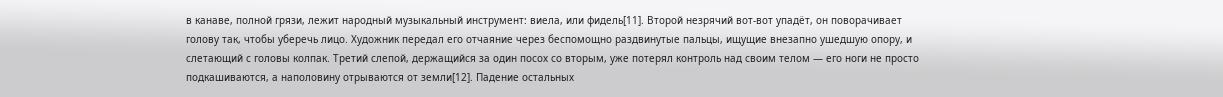в канаве, полной грязи, лежит народный музыкальный инструмент: виела, или фидель[11]. Второй незрячий вот-вот упадёт, он поворачивает голову так, чтобы уберечь лицо. Художник передал его отчаяние через беспомощно раздвинутые пальцы, ищущие внезапно ушедшую опору, и слетающий с головы колпак. Третий слепой, держащийся за один посох со вторым, уже потерял контроль над своим телом — его ноги не просто подкашиваются, а наполовину отрываются от земли[12]. Падение остальных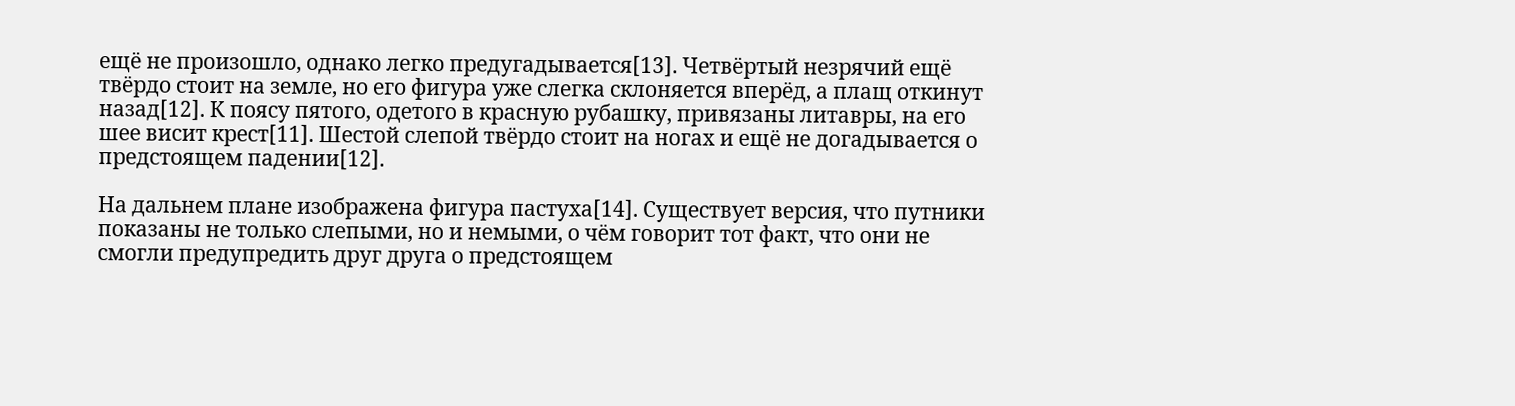ещё не произошло, однако легко предугадывается[13]. Четвёртый незрячий ещё твёрдо стоит на земле, но его фигура уже слегка склоняется вперёд, а плащ откинут назад[12]. К поясу пятого, одетого в красную рубашку, привязаны литавры, на его шее висит крест[11]. Шестой слепой твёрдо стоит на ногах и ещё не догадывается о предстоящем падении[12].

На дальнем плане изображена фигура пастуха[14]. Существует версия, что путники показаны не только слепыми, но и немыми, о чём говорит тот факт, что они не смогли предупредить друг друга о предстоящем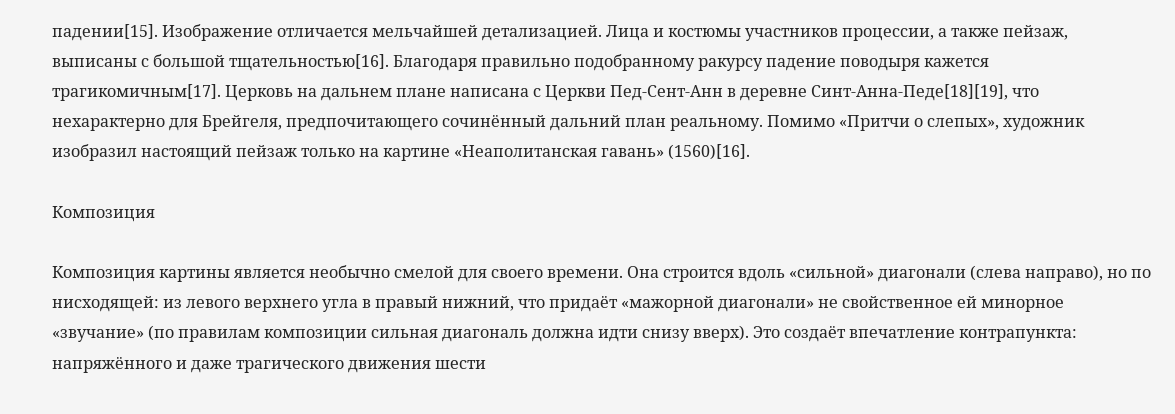падении[15]. Изображение отличается мельчайшей детализацией. Лица и костюмы участников процессии, а также пейзаж, выписаны с большой тщательностью[16]. Благодаря правильно подобранному ракурсу падение поводыря кажется трагикомичным[17]. Церковь на дальнем плане написана с Церкви Пед-Сент-Анн в деревне Синт-Анна-Педе[18][19], что нехарактерно для Брейгеля, предпочитающего сочинённый дальний план реальному. Помимо «Притчи о слепых», художник изобразил настоящий пейзаж только на картине «Неаполитанская гавань» (1560)[16].

Композиция

Композиция картины является необычно смелой для своего времени. Она строится вдоль «сильной» диагонали (слева направо), но по нисходящей: из левого верхнего угла в правый нижний, что придаёт «мажорной диагонали» не свойственное ей минорное «звучание» (по правилам композиции сильная диагональ должна идти снизу вверх). Это создаёт впечатление контрапункта: напряжённого и даже трагического движения шести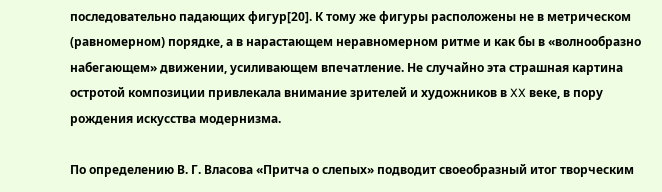последовательно падающих фигур[20]. К тому же фигуры расположены не в метрическом (равномерном) порядке, а в нарастающем неравномерном ритме и как бы в «волнообразно набегающем» движении, усиливающем впечатление. Не случайно эта страшная картина остротой композиции привлекала внимание зрителей и художников в XX веке, в пору рождения искусства модернизма.

По определению В. Г. Власова «Притча о слепых» подводит своеобразный итог творческим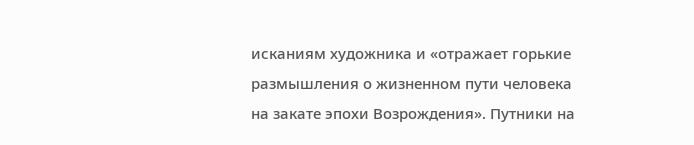исканиям художника и «отражает горькие размышления о жизненном пути человека на закате эпохи Возрождения». Путники на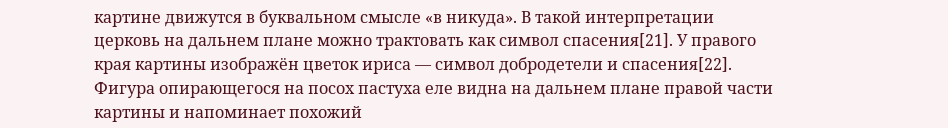картине движутся в буквальном смысле «в никуда». В такой интерпретации церковь на дальнем плане можно трактовать как символ спасения[21]. У правого края картины изображён цветок ириса — символ добродетели и спасения[22]. Фигура опирающегося на посох пастуха еле видна на дальнем плане правой части картины и напоминает похожий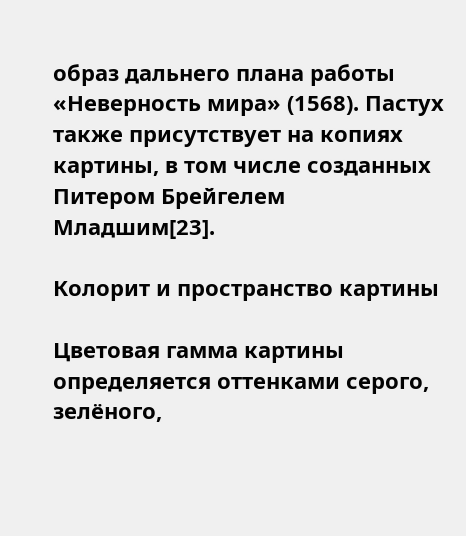образ дальнего плана работы «Неверность мира» (1568). Пастух также присутствует на копиях картины, в том числе созданных Питером Брейгелем Младшим[23].

Колорит и пространство картины

Цветовая гамма картины определяется оттенками серого, зелёного,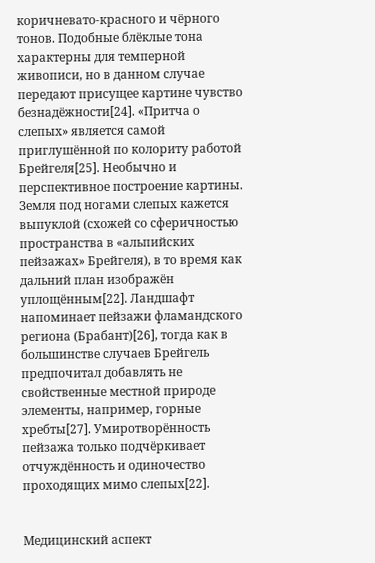коричневато-красного и чёрного тонов. Подобные блёклые тона характерны для темперной живописи, но в данном случае передают присущее картине чувство безнадёжности[24]. «Притча о слепых» является самой приглушённой по колориту работой Брейгеля[25]. Необычно и перспективное построение картины. Земля под ногами слепых кажется выпуклой (схожей со сферичностью пространства в «альпийских пейзажах» Брейгеля), в то время как дальний план изображён уплощённым[22]. Ландшафт напоминает пейзажи фламандского региона (Брабант)[26], тогда как в большинстве случаев Брейгель предпочитал добавлять не свойственные местной природе элементы, например, горные хребты[27]. Умиротворённость пейзажа только подчёркивает отчуждённость и одиночество проходящих мимо слепых[22].


Медицинский аспект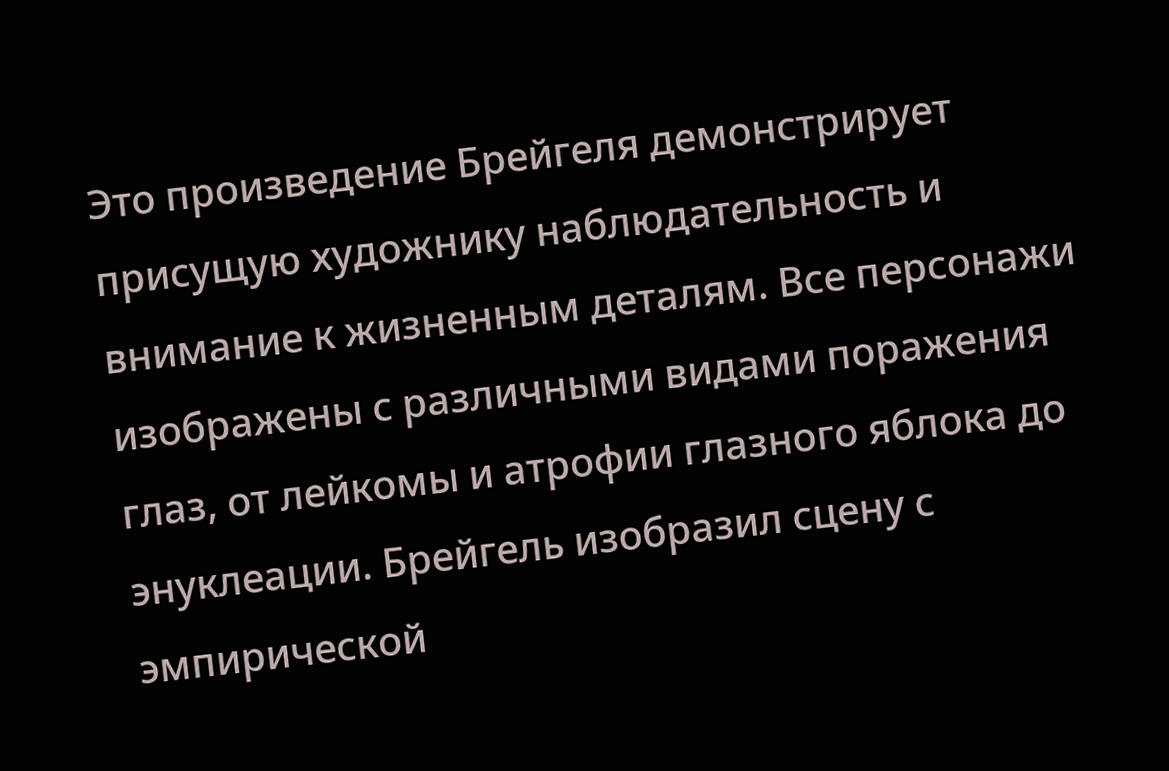Это произведение Брейгеля демонстрирует присущую художнику наблюдательность и внимание к жизненным деталям. Все персонажи изображены с различными видами поражения глаз, от лейкомы и атрофии глазного яблока до энуклеации. Брейгель изобразил сцену с эмпирической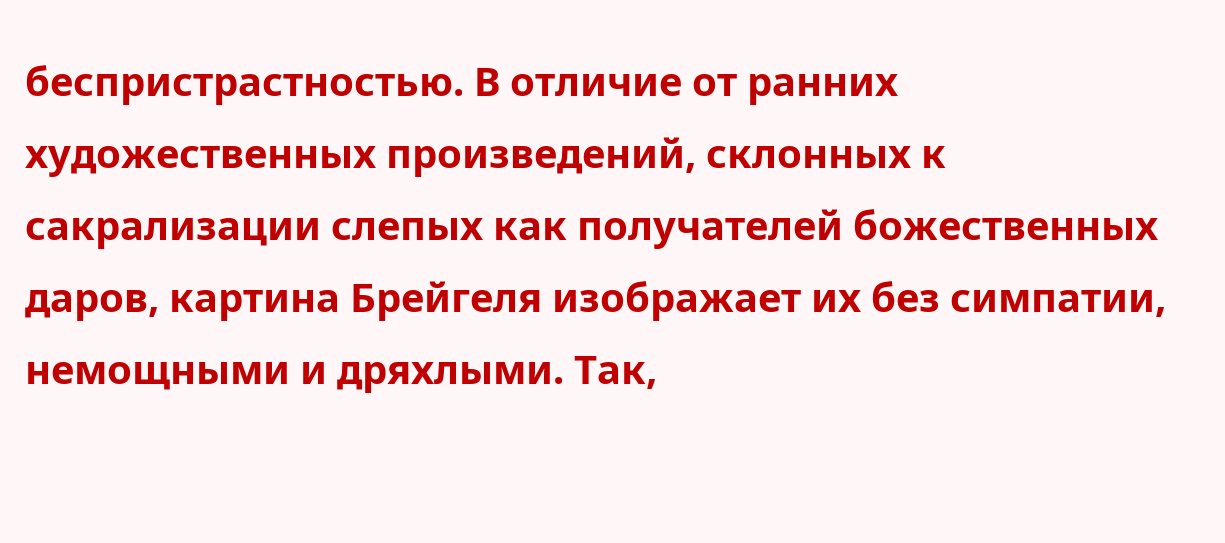беспристрастностью. В отличие от ранних художественных произведений, склонных к сакрализации слепых как получателей божественных даров, картина Брейгеля изображает их без симпатии, немощными и дряхлыми. Так,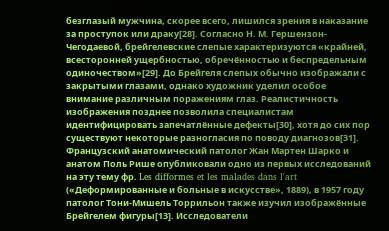безглазый мужчина, скорее всего, лишился зрения в наказание за проступок или драку[28]. Согласно Н. М. Гершензон-Чегодаевой, брейгелевские слепые характеризуются «крайней, всесторонней ущербностью, обречённостью и беспредельным одиночеством»[29]. До Брейгеля слепых обычно изображали с закрытыми глазами, однако художник уделил особое внимание различным поражениям глаз. Реалистичность изображения позднее позволила специалистам идентифицировать запечатлённые дефекты[30], хотя до сих пор существуют некоторые разногласия по поводу диагнозов[31]. Французский анатомический патолог Жан Мартен Шарко и анатом Поль Рише опубликовали одно из первых исследований на эту тему фр. Les difformes et les malades dans l'art («Деформированные и больные в искусстве», 1889), в 1957 году патолог Тони-Мишель Торрильон также изучил изображённые Брейгелем фигуры[13]. Исследователи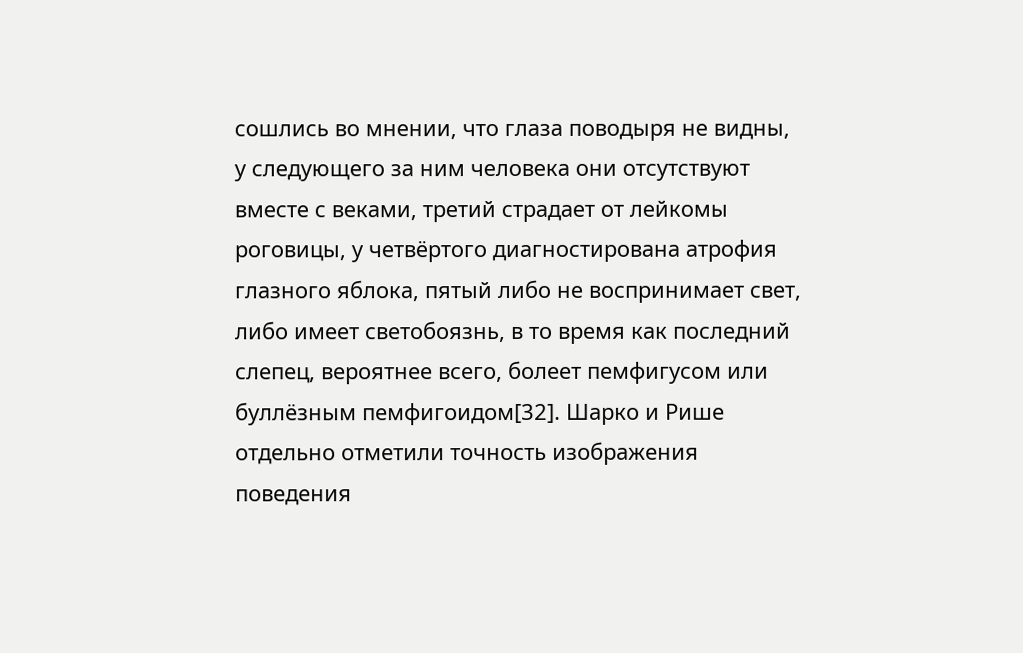сошлись во мнении, что глаза поводыря не видны, у следующего за ним человека они отсутствуют вместе с веками, третий страдает от лейкомы роговицы, у четвёртого диагностирована атрофия глазного яблока, пятый либо не воспринимает свет, либо имеет светобоязнь, в то время как последний слепец, вероятнее всего, болеет пемфигусом или буллёзным пемфигоидом[32]. Шарко и Рише отдельно отметили точность изображения поведения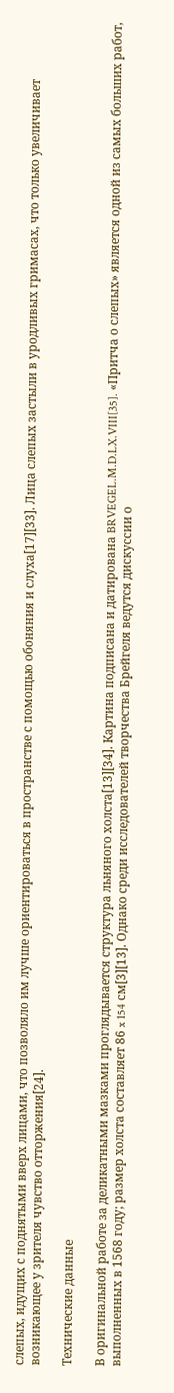слепых, идущих с поднятыми вверх лицами, что позволяло им лучше ориентироваться в пространстве с помощью обоняния и слуха[17][33]. Лица слепых застыли в уродливых гримасах, что только увеличивает возникающее у зрителя чувство отторжения[24].

Технические данные

В оригинальной работе за деликатными мазками проглядывается структура льняного холста[13][34]. Картина подписана и датирована BRVEGEL.M.D.LX.VIII[35]. «Притча о слепых» является одной из самых больших работ, выполненных в 1568 году; размер холста составляет 86 x 154 см[3][13]. Однако среди исследователей творчества Брейгеля ведутся дискуссии о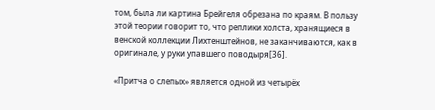том, была ли картина Брейгеля обрезана по краям. В пользу этой теории говорит то, что реплики холста, хранящиеся в венской коллекции Лихтенштейнов, не заканчиваются, как в оригинале, у руки упавшего поводыря[36].

«Притча о слепых» является одной из четырёх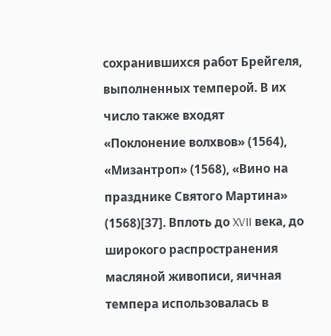сохранившихся работ Брейгеля, выполненных темперой. В их число также входят «Поклонение волхвов» (1564), «Мизантроп» (1568), «Вино на празднике Святого Мартина» (1568)[37]. Вплоть до XVII века, до широкого распространения масляной живописи, яичная темпера использовалась в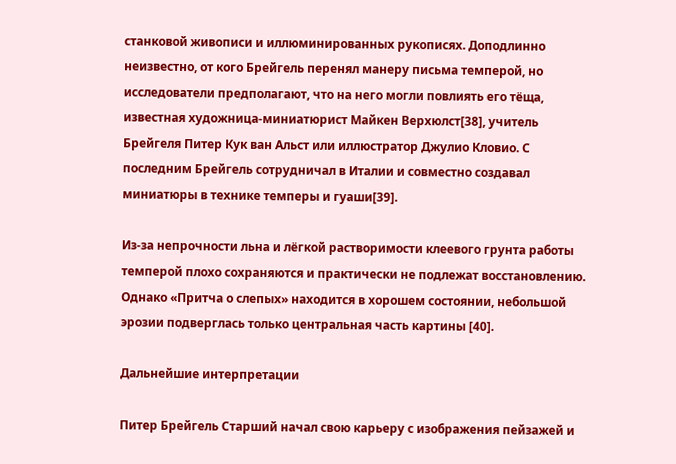станковой живописи и иллюминированных рукописях. Доподлинно неизвестно, от кого Брейгель перенял манеру письма темперой, но исследователи предполагают, что на него могли повлиять его тёща, известная художница-миниатюрист Майкен Верхюлст[38], учитель Брейгеля Питер Кук ван Альст или иллюстратор Джулио Кловио. С последним Брейгель сотрудничал в Италии и совместно создавал миниатюры в технике темперы и гуаши[39].

Из-за непрочности льна и лёгкой растворимости клеевого грунта работы темперой плохо сохраняются и практически не подлежат восстановлению. Однако «Притча о слепых» находится в хорошем состоянии, небольшой эрозии подверглась только центральная часть картины [40].

Дальнейшие интерпретации

Питер Брейгель Старший начал свою карьеру с изображения пейзажей и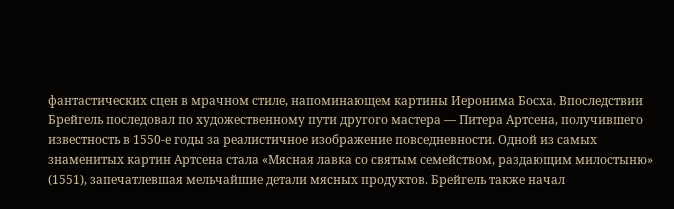фантастических сцен в мрачном стиле, напоминающем картины Иеронима Босха. Впоследствии Брейгель последовал по художественному пути другого мастера — Питера Артсена, получившего известность в 1550-е годы за реалистичное изображение повседневности. Одной из самых знаменитых картин Артсена стала «Мясная лавка со святым семейством, раздающим милостыню» (1551), запечатлевшая мельчайшие детали мясных продуктов. Брейгель также начал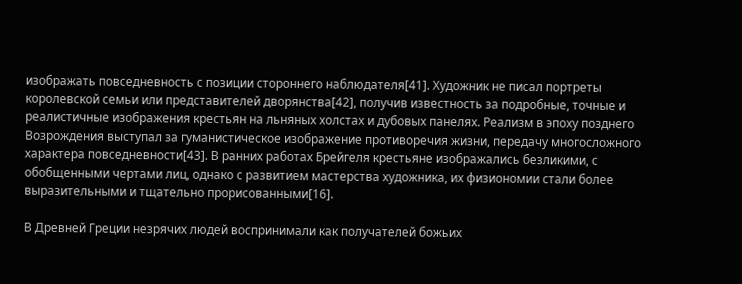изображать повседневность с позиции стороннего наблюдателя[41]. Художник не писал портреты королевской семьи или представителей дворянства[42], получив известность за подробные, точные и реалистичные изображения крестьян на льняных холстах и дубовых панелях. Реализм в эпоху позднего Возрождения выступал за гуманистическое изображение противоречия жизни, передачу многосложного характера повседневности[43]. В ранних работах Брейгеля крестьяне изображались безликими, с обобщенными чертами лиц, однако с развитием мастерства художника, их физиономии стали более выразительными и тщательно прорисованными[16].

В Древней Греции незрячих людей воспринимали как получателей божьих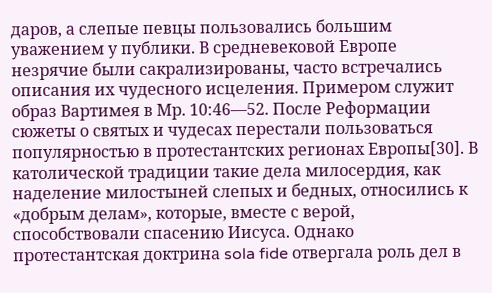даров, а слепые певцы пользовались большим уважением у публики. В средневековой Европе незрячие были сакрализированы, часто встречались описания их чудесного исцеления. Примером служит образ Вартимея в Мр. 10:46—52. После Реформации сюжеты о святых и чудесах перестали пользоваться популярностью в протестантских регионах Европы[30]. В католической традиции такие дела милосердия, как наделение милостыней слепых и бедных, относились к «добрым делам», которые, вместе с верой, способствовали спасению Иисуса. Однако протестантская доктрина sola fide отвергала роль дел в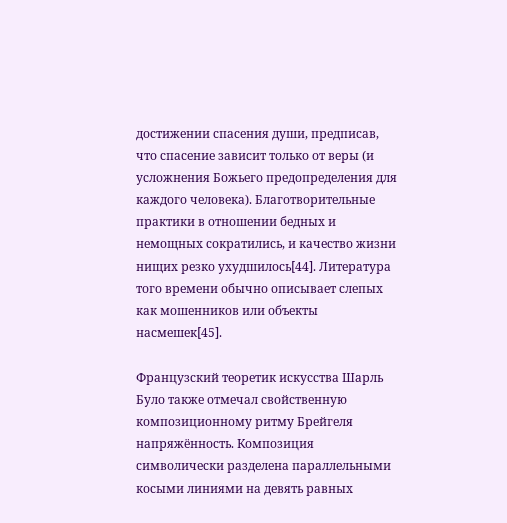достижении спасения души, предписав, что спасение зависит только от веры (и усложнения Божьего предопределения для каждого человека). Благотворительные практики в отношении бедных и немощных сократились, и качество жизни нищих резко ухудшилось[44]. Литература того времени обычно описывает слепых как мошенников или объекты насмешек[45].

Французский теоретик искусства Шарль Було также отмечал свойственную композиционному ритму Брейгеля напряжённость. Композиция символически разделена параллельными косыми линиями на девять равных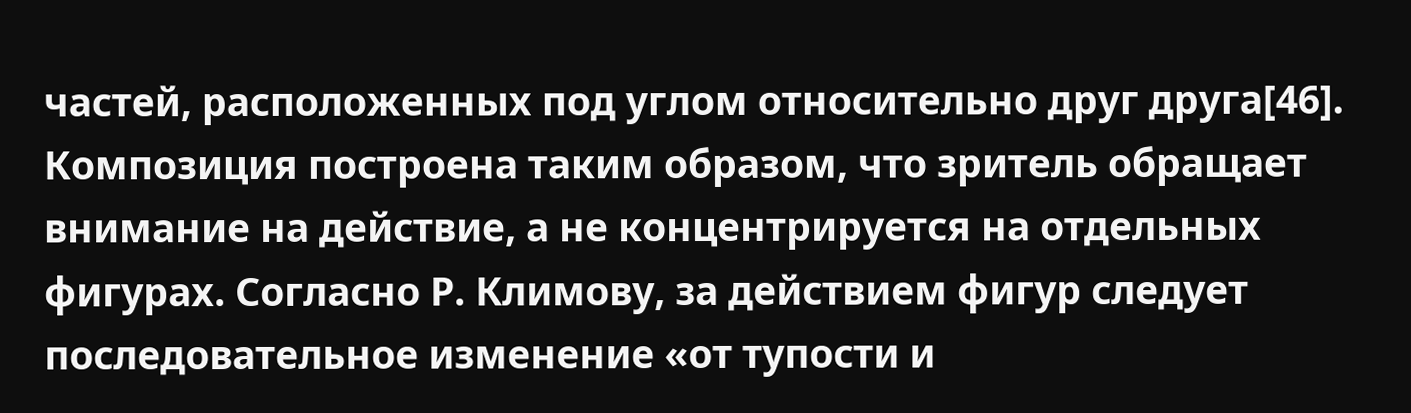частей, расположенных под углом относительно друг друга[46]. Композиция построена таким образом, что зритель обращает внимание на действие, а не концентрируется на отдельных фигурах. Согласно Р. Климову, за действием фигур следует последовательное изменение «от тупости и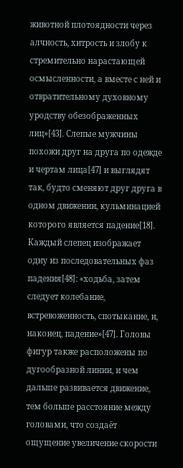животной плотоядности через алчность, хитрость и злобу к стремительно нарастающей осмысленности, а вместе с ней и отвратительному духовному уродству обезображенных лиц»[43]. Слепые мужчины похожи друг на друга по одежде и чертам лица[47] и выглядят так, будто сменяют друг друга в одном движении, кульминацией которого является падение[18]. Каждый слепец изображает одну из последовательных фаз падения[48]: «ходьба, затем следует колебание, встревоженность, спотыкание, и, наконец, падение»[47]. Головы фигур также расположены по дугообразной линии, и чем дальше развивается движение, тем больше расстояние между головами, что создаёт ощущение увеличение скорости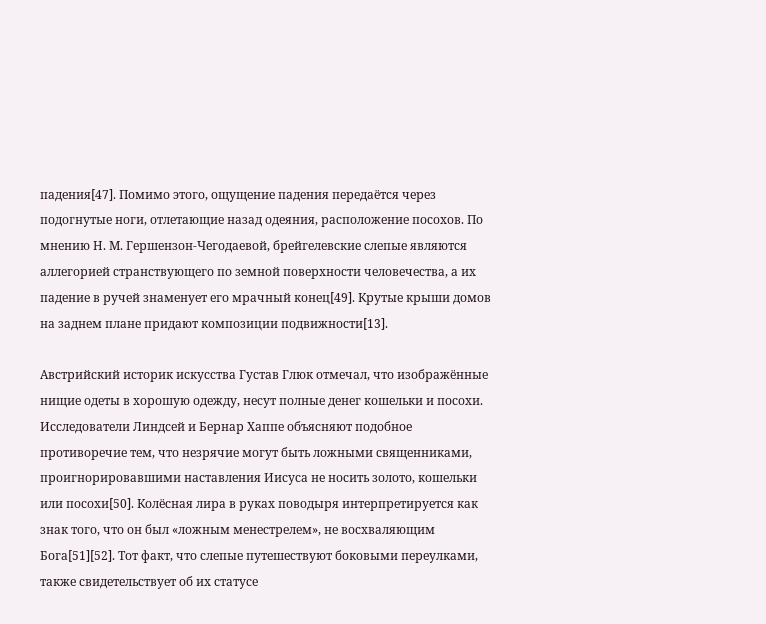падения[47]. Помимо этого, ощущение падения передаётся через подогнутые ноги, отлетающие назад одеяния, расположение посохов. По мнению Н. М. Гершензон-Чегодаевой, брейгелевские слепые являются аллегорией странствующего по земной поверхности человечества, а их падение в ручей знаменует его мрачный конец[49]. Крутые крыши домов на заднем плане придают композиции подвижности[13].

Австрийский историк искусства Густав Глюк отмечал, что изображённые нищие одеты в хорошую одежду, несут полные денег кошельки и посохи. Исследователи Линдсей и Бернар Хаппе объясняют подобное противоречие тем, что незрячие могут быть ложными священниками, проигнорировавшими наставления Иисуса не носить золото, кошельки или посохи[50]. Колёсная лира в руках поводыря интерпретируется как знак того, что он был «ложным менестрелем», не восхваляющим Бога[51][52]. Тот факт, что слепые путешествуют боковыми переулками, также свидетельствует об их статусе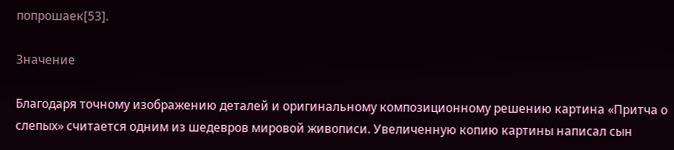попрошаек[53].

Значение

Благодаря точному изображению деталей и оригинальному композиционному решению картина «Притча о слепых» считается одним из шедевров мировой живописи. Увеличенную копию картины написал сын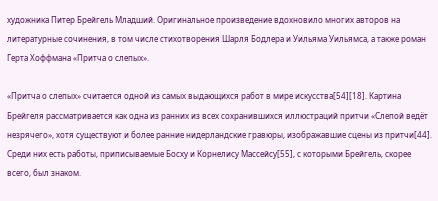художника Питер Брейгель Младший. Оригинальное произведение вдохновило многих авторов на литературные сочинения, в том числе стихотворения Шарля Бодлера и Уильяма Уильямса, а также роман Герта Хоффмана «Притча о слепых».

«Притча о слепых» считается одной из самых выдающихся работ в мире искусства[54][18]. Картина Брейгеля рассматривается как одна из ранних из всех сохранившихся иллюстраций притчи «Слепой ведёт незрячего», хотя существуют и более ранние нидерландские гравюры, изображавшие сцены из притчи[44]. Среди них есть работы, приписываемые Босху и Корнелису Массейсу[55], с которыми Брейгель, скорее всего, был знаком.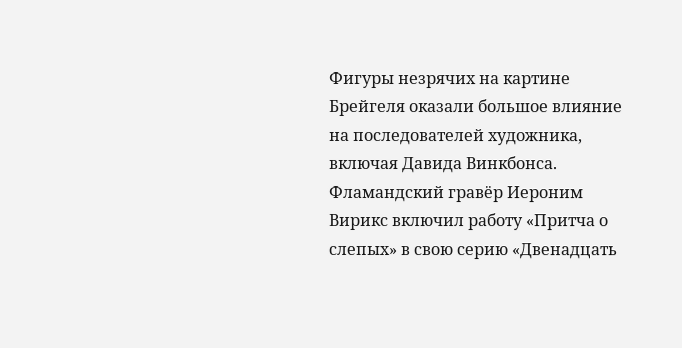Фигуры незрячих на картине Брейгеля оказали большое влияние на последователей художника, включая Давида Винкбонса. Фламандский гравёр Иероним Вирикс включил работу «Притча о слепых» в свою серию «Двенадцать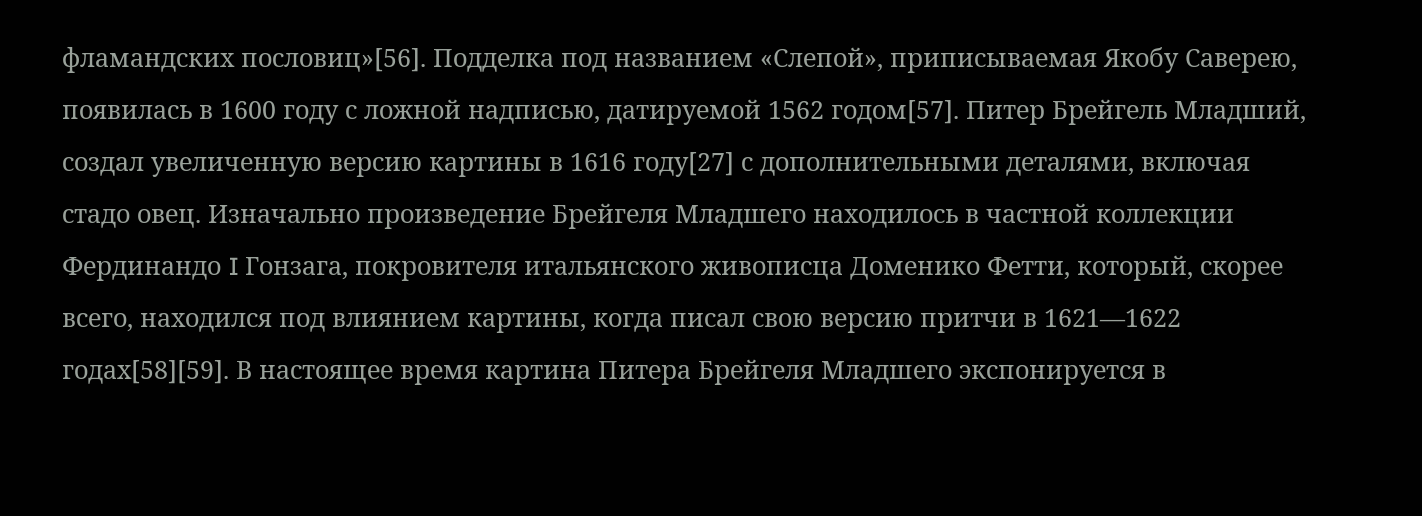фламандских пословиц»[56]. Подделка под названием «Слепой», приписываемая Якобу Саверею, появилась в 1600 году с ложной надписью, датируемой 1562 годом[57]. Питер Брейгель Младший, создал увеличенную версию картины в 1616 году[27] с дополнительными деталями, включая стадо овец. Изначально произведение Брейгеля Младшего находилось в частной коллекции Фердинандо I Гонзага, покровителя итальянского живописца Доменико Фетти, который, скорее всего, находился под влиянием картины, когда писал свою версию притчи в 1621—1622 годах[58][59]. В настоящее время картина Питера Брейгеля Младшего экспонируется в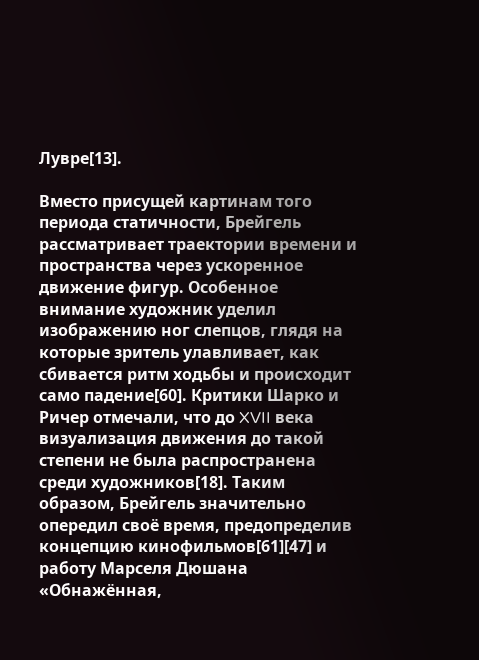Лувре[13].

Вместо присущей картинам того периода статичности, Брейгель рассматривает траектории времени и пространства через ускоренное движение фигур. Особенное внимание художник уделил изображению ног слепцов, глядя на которые зритель улавливает, как сбивается ритм ходьбы и происходит само падение[60]. Критики Шарко и Ричер отмечали, что до XVII века визуализация движения до такой степени не была распространена среди художников[18]. Таким образом, Брейгель значительно опередил своё время, предопределив концепцию кинофильмов[61][47] и работу Марселя Дюшана «Обнажённая,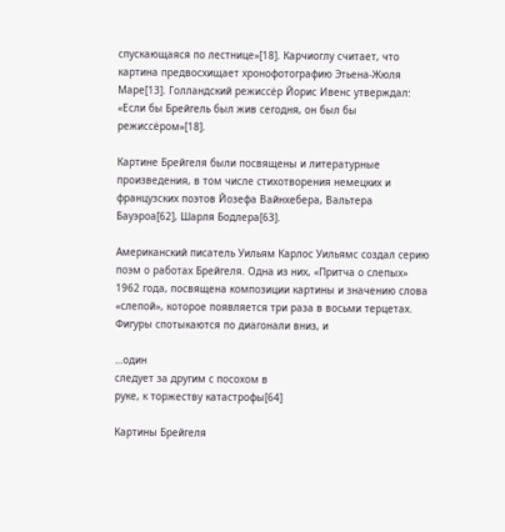спускающаяся по лестнице»[18]. Карчиоглу считает, что картина предвосхищает хронофотографию Этьена-Жюля Маре[13]. Голландский режиссёр Йорис Ивенс утверждал: «Если бы Брейгель был жив сегодня, он был бы режиссёром»[18].

Картине Брейгеля были посвящены и литературные произведения, в том числе стихотворения немецких и французских поэтов Йозефа Вайнхебера, Вальтера Бауэроа[62], Шарля Бодлера[63].

Американский писатель Уильям Карлос Уильямс создал серию поэм о работах Брейгеля. Одна из них, «Притча о слепых» 1962 года, посвящена композиции картины и значению слова «слепой», которое появляется три раза в восьми терцетах. Фигуры спотыкаются по диагонали вниз, и

…один
следует за другим с посохом в
руке, к торжеству катастрофы[64]

Картины Брейгеля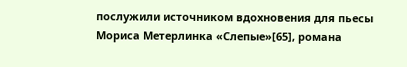послужили источником вдохновения для пьесы Мориса Метерлинка «Слепые»[65], романа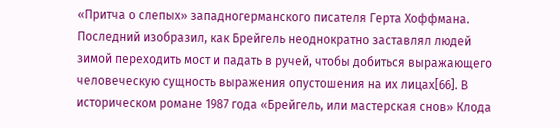«Притча о слепых» западногерманского писателя Герта Хоффмана. Последний изобразил, как Брейгель неоднократно заставлял людей зимой переходить мост и падать в ручей, чтобы добиться выражающего человеческую сущность выражения опустошения на их лицах[66]. В историческом романе 1987 года «Брейгель, или мастерская снов» Клода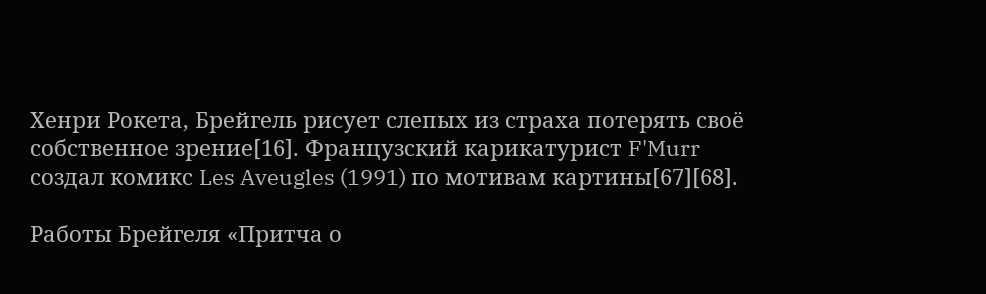Хенри Рокета, Брейгель рисует слепых из страха потерять своё собственное зрение[16]. Французский карикатурист F'Murr создал комикс Les Aveugles (1991) по мотивам картины[67][68].

Работы Брейгеля «Притча о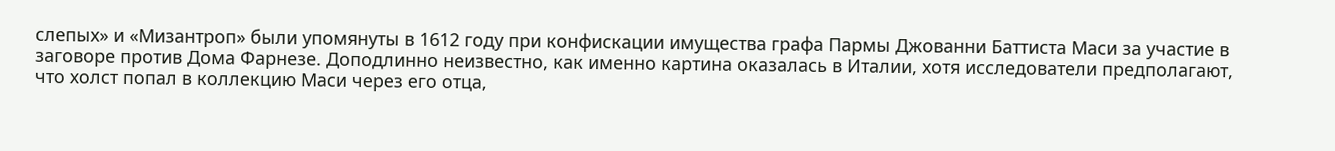слепых» и «Мизантроп» были упомянуты в 1612 году при конфискации имущества графа Пармы Джованни Баттиста Маси за участие в заговоре против Дома Фарнезе. Доподлинно неизвестно, как именно картина оказалась в Италии, хотя исследователи предполагают, что холст попал в коллекцию Маси через его отца,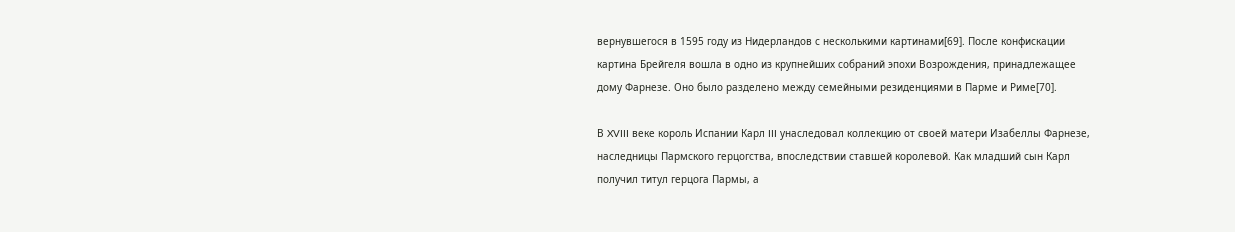вернувшегося в 1595 году из Нидерландов с несколькими картинами[69]. После конфискации картина Брейгеля вошла в одно из крупнейших собраний эпохи Возрождения, принадлежащее дому Фарнезе. Оно было разделено между семейными резиденциями в Парме и Риме[70].

В XVIII веке король Испании Карл III унаследовал коллекцию от своей матери Изабеллы Фарнезе, наследницы Пармского герцогства, впоследствии ставшей королевой. Как младший сын Карл получил титул герцога Пармы, а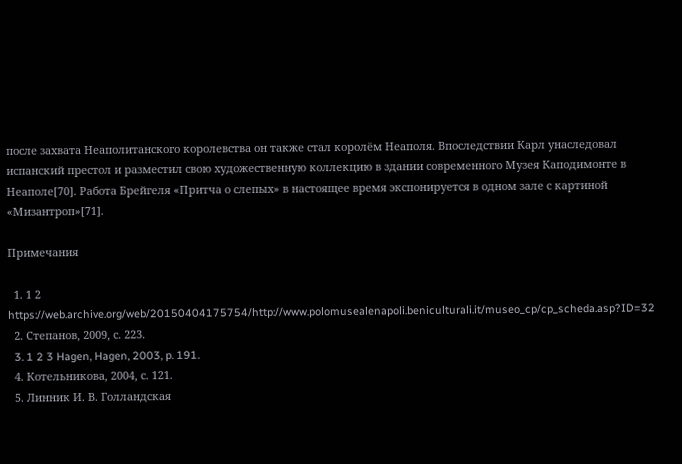после захвата Неаполитанского королевства он также стал королём Неаполя. Впоследствии Карл унаследовал испанский престол и разместил свою художественную коллекцию в здании современного Музея Каподимонте в Неаполе[70]. Работа Брейгеля «Притча о слепых» в настоящее время экспонируется в одном зале с картиной «Мизантроп»[71].

Примечания

  1. 1 2 https://web.archive.org/web/20150404175754/http://www.polomusealenapoli.beniculturali.it/museo_cp/cp_scheda.asp?ID=32
  2. Степанов, 2009, с. 223.
  3. 1 2 3 Hagen, Hagen, 2003, p. 191.
  4. Котельникова, 2004, с. 121.
  5. Линник И. В. Голландская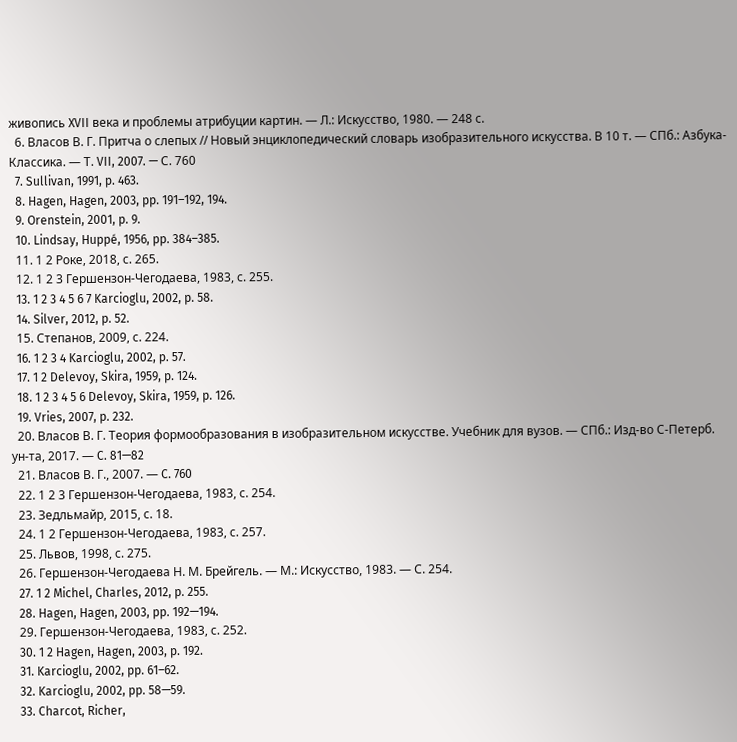живопись XVII века и проблемы атрибуции картин. — Л.: Искусство, 1980. — 248 с.
  6. Власов В. Г. Притча о слепых // Новый энциклопедический словарь изобразительного искусства. В 10 т. — СПб.: Азбука-Классика. — Т. VII, 2007. — С. 760
  7. Sullivan, 1991, p. 463.
  8. Hagen, Hagen, 2003, pp. 191–192, 194.
  9. Orenstein, 2001, p. 9.
  10. Lindsay, Huppé, 1956, pp. 384–385.
  11. 1 2 Роке, 2018, с. 265.
  12. 1 2 3 Гершензон-Чегодаева, 1983, с. 255.
  13. 1 2 3 4 5 6 7 Karcioglu, 2002, p. 58.
  14. Silver, 2012, p. 52.
  15. Степанов, 2009, с. 224.
  16. 1 2 3 4 Karcioglu, 2002, p. 57.
  17. 1 2 Delevoy, Skira, 1959, p. 124.
  18. 1 2 3 4 5 6 Delevoy, Skira, 1959, p. 126.
  19. Vries, 2007, p. 232.
  20. Власов В. Г. Теория формообразования в изобразительном искусстве. Учебник для вузов. — СПб.: Изд-во С-Петерб. ун-та, 2017. — C. 81—82
  21. Власов В. Г., 2007. — C. 760
  22. 1 2 3 Гершензон-Чегодаева, 1983, с. 254.
  23. Зедльмайр, 2015, с. 18.
  24. 1 2 Гершензон-Чегодаева, 1983, с. 257.
  25. Львов, 1998, с. 275.
  26. Гершензон-Чегодаева Н. М. Брейгель. — М.: Искусство, 1983. — С. 254.
  27. 1 2 Michel, Charles, 2012, p. 255.
  28. Hagen, Hagen, 2003, pp. 192—194.
  29. Гершензон-Чегодаева, 1983, с. 252.
  30. 1 2 Hagen, Hagen, 2003, p. 192.
  31. Karcioglu, 2002, pp. 61–62.
  32. Karcioglu, 2002, pp. 58—59.
  33. Charcot, Richer,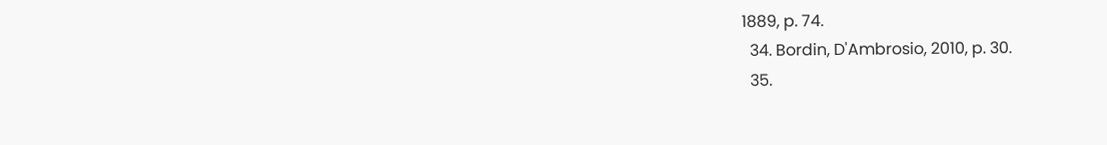1889, p. 74.
  34. Bordin, D'Ambrosio, 2010, p. 30.
  35.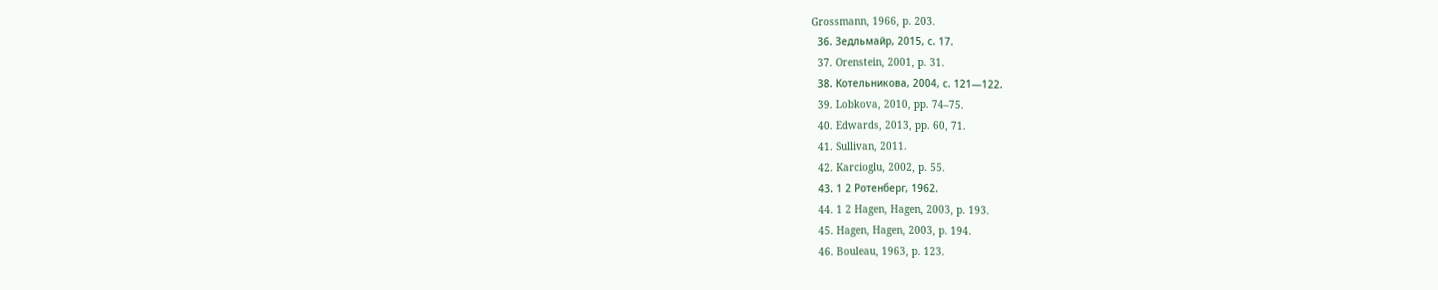Grossmann, 1966, p. 203.
  36. Зедльмайр, 2015, с. 17.
  37. Orenstein, 2001, p. 31.
  38. Котельникова, 2004, с. 121—122.
  39. Lobkova, 2010, pp. 74–75.
  40. Edwards, 2013, pp. 60, 71.
  41. Sullivan, 2011.
  42. Karcioglu, 2002, p. 55.
  43. 1 2 Ротенберг, 1962.
  44. 1 2 Hagen, Hagen, 2003, p. 193.
  45. Hagen, Hagen, 2003, p. 194.
  46. Bouleau, 1963, p. 123.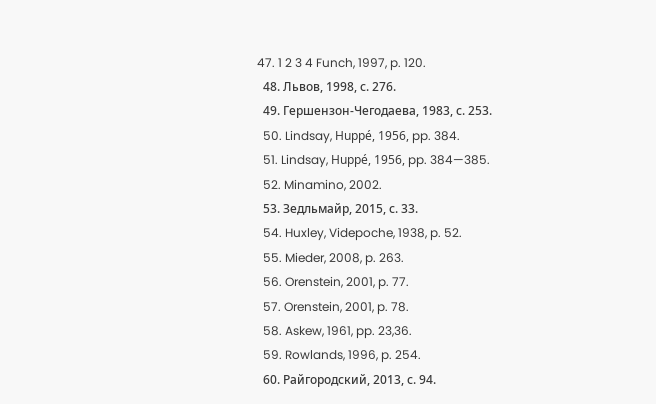47. 1 2 3 4 Funch, 1997, p. 120.
  48. Львов, 1998, с. 276.
  49. Гершензон-Чегодаева, 1983, с. 253.
  50. Lindsay, Huppé, 1956, pp. 384.
  51. Lindsay, Huppé, 1956, pp. 384—385.
  52. Minamino, 2002.
  53. Зедльмайр, 2015, с. 33.
  54. Huxley, Videpoche, 1938, p. 52.
  55. Mieder, 2008, p. 263.
  56. Orenstein, 2001, p. 77.
  57. Orenstein, 2001, p. 78.
  58. Askew, 1961, pp. 23,36.
  59. Rowlands, 1996, p. 254.
  60. Райгородский, 2013, с. 94.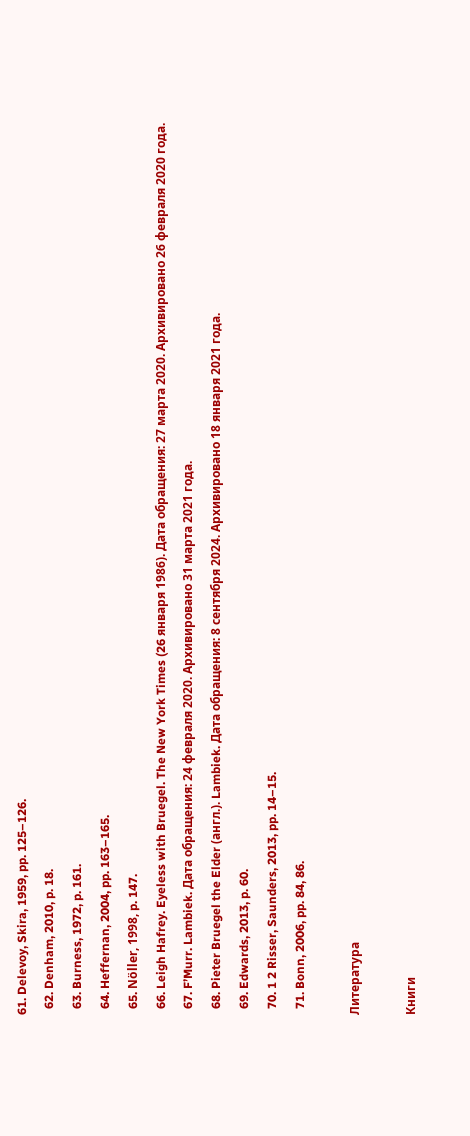61. Delevoy, Skira, 1959, pp. 125–126.
  62. Denham, 2010, p. 18.
  63. Burness, 1972, p. 161.
  64. Heffernan, 2004, pp. 163–165.
  65. Nöller, 1998, p. 147.
  66. Leigh Hafrey. Eyeless with Bruegel. The New York Times (26 января 1986). Дата обращения: 27 марта 2020. Архивировано 26 февраля 2020 года.
  67. F’Murr. Lambiek. Дата обращения: 24 февраля 2020. Архивировано 31 марта 2021 года.
  68. Pieter Bruegel the Elder (англ.). Lambiek. Дата обращения: 8 сентября 2024. Архивировано 18 января 2021 года.
  69. Edwards, 2013, p. 60.
  70. 1 2 Risser, Saunders, 2013, pp. 14–15.
  71. Bonn, 2006, pp. 84, 86.

Литература

Книги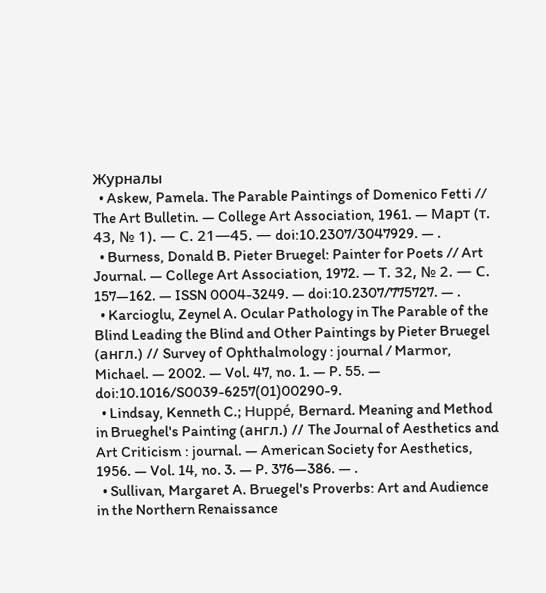Журналы
  • Askew, Pamela. The Parable Paintings of Domenico Fetti // The Art Bulletin. — College Art Association, 1961. — Март (т. 43, № 1). — С. 21—45. — doi:10.2307/3047929. — .
  • Burness, Donald B. Pieter Bruegel: Painter for Poets // Art Journal. — College Art Association, 1972. — Т. 32, № 2. — С. 157—162. — ISSN 0004-3249. — doi:10.2307/775727. — .
  • Karcioglu, Zeynel A. Ocular Pathology in The Parable of the Blind Leading the Blind and Other Paintings by Pieter Bruegel (англ.) // Survey of Ophthalmology : journal / Marmor, Michael. — 2002. — Vol. 47, no. 1. — P. 55. — doi:10.1016/S0039-6257(01)00290-9.
  • Lindsay, Kenneth C.; Huppé, Bernard. Meaning and Method in Brueghel's Painting (англ.) // The Journal of Aesthetics and Art Criticism : journal. — American Society for Aesthetics, 1956. — Vol. 14, no. 3. — P. 376—386. — .
  • Sullivan, Margaret A. Bruegel's Proverbs: Art and Audience in the Northern Renaissance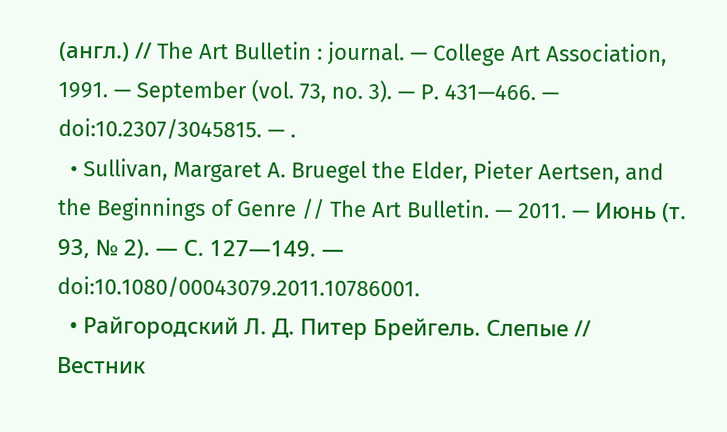(англ.) // The Art Bulletin : journal. — College Art Association, 1991. — September (vol. 73, no. 3). — P. 431—466. — doi:10.2307/3045815. — .
  • Sullivan, Margaret A. Bruegel the Elder, Pieter Aertsen, and the Beginnings of Genre // The Art Bulletin. — 2011. — Июнь (т. 93, № 2). — С. 127—149. — doi:10.1080/00043079.2011.10786001.
  • Райгородский Л. Д. Питер Брейгель. Слепые // Вестник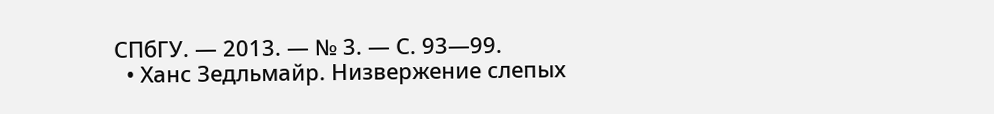СПбГУ. — 2013. — № 3. — С. 93—99.
  • Ханс Зедльмайр. Низвержение cлепых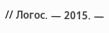// Логос. — 2015. —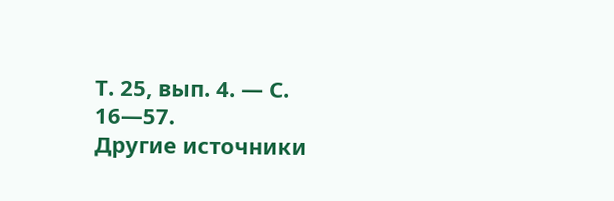Т. 25, вып. 4. — С. 16—57.
Другие источники